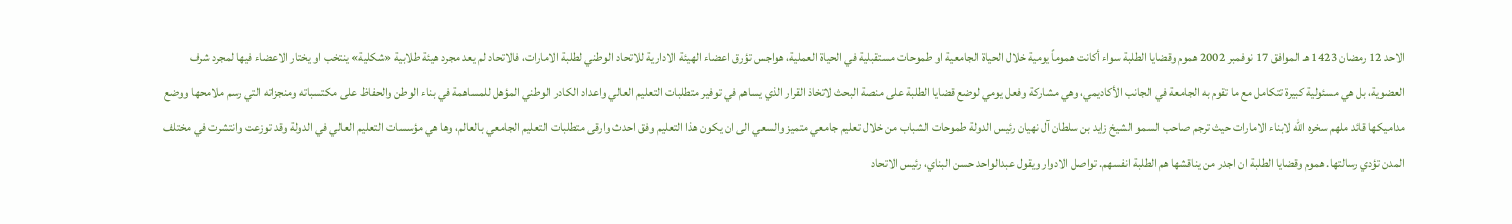الاحد 12 رمضان 1423 هـ الموافق 17 نوفمبر 2002 هموم وقضايا الطلبة سواء أكانت هموماً يومية خلال الحياة الجامعية او طموحات مستقبلية في الحياة العملية، هواجس تؤرق اعضاء الهيئة الادارية للاتحاد الوطني لطلبة الامارات، فالاتحاد لم يعد مجرد هيئة طلابية «شكلية» ينتخب او يختار الاعضاء فيها لمجرد شرف العضوية، بل هي مسئولية كبيرة تتكامل مع ما تقوم به الجامعة في الجانب الأكاديمي، وهي مشاركة وفعل يومي لوضع قضايا الطلبة على منصة البحث لاتخاذ القرار الذي يساهم في توفير متطلبات التعليم العالي واعداد الكادر الوطني المؤهل للمساهمة في بناء الوطن والحفاظ على مكتسباته ومنجزاته التي رسم ملامحها ووضع مداميكها قائد ملهم سخره الله لابناء الامارات حيث ترجم صاحب السمو الشيخ زايد بن سلطان آل نهيان رئيس الدولة طموحات الشباب من خلال تعليم جامعي متميز والسعي الى ان يكون هذا التعليم وفق احدث وارقى متطلبات التعليم الجامعي بالعالم، وها هي مؤسسات التعليم العالي في الدولة وقد توزعت وانتشرت في مختلف المدن تؤدي رسالتها. هموم وقضايا الطلبة ان اجدر من يناقشها هم الطلبة انفسهم. تواصل الادوار ويقول عبدالواحد حسن البناي، رئيس الاتحاد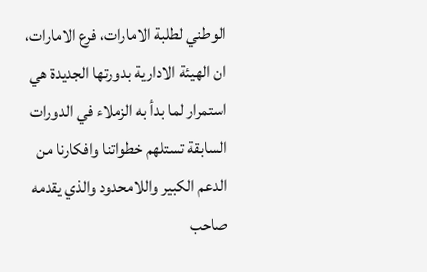الوطني لطلبة الامارات، فرع الامارات، ان الهيئة الادارية بدورتها الجديدة هي استمرار لما بدأ به الزملاء في الدورات السابقة تستلهم خطواتنا وافكارنا من الدعم الكبير واللامحدود والذي يقدمه صاحب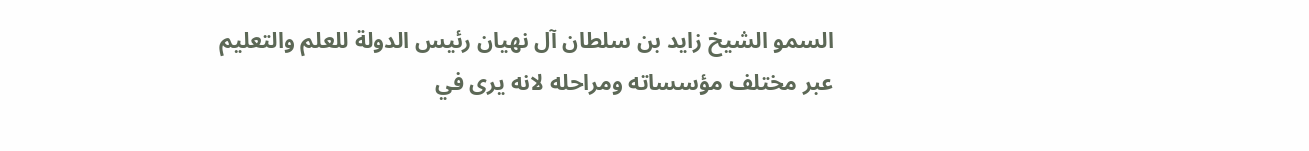السمو الشيخ زايد بن سلطان آل نهيان رئيس الدولة للعلم والتعليم عبر مختلف مؤسساته ومراحله لانه يرى في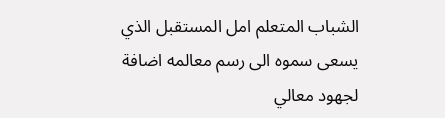الشباب المتعلم امل المستقبل الذي يسعى سموه الى رسم معالمه اضافة لجهود معالي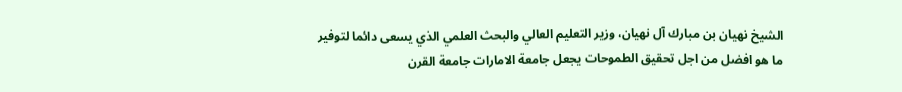الشيخ نهيان بن مبارك آل نهيان، وزير التعليم العالي والبحث العلمي الذي يسعى دائما لتوفير ما هو افضل من اجل تحقيق الطموحات يجعل جامعة الامارات جامعة القرن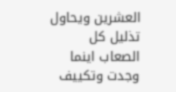العشرين ويحاول تذليل كل الصعاب اينما وجدت وتكييف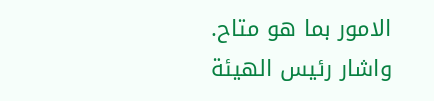الامور بما هو متاح. واشار رئيس الهيئة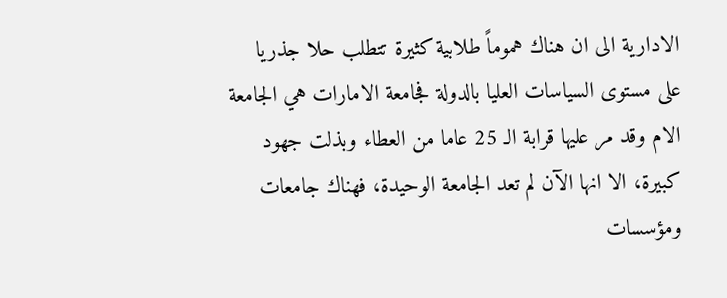الادارية الى ان هناك هموماً طلابية كثيرة تتطلب حلا جذريا على مستوى السياسات العليا بالدولة فجامعة الامارات هي الجامعة الام وقد مر عليها قرابة الـ 25 عاما من العطاء وبذلت جهود كبيرة، الا انها الآن لم تعد الجامعة الوحيدة، فهناك جامعات ومؤسسات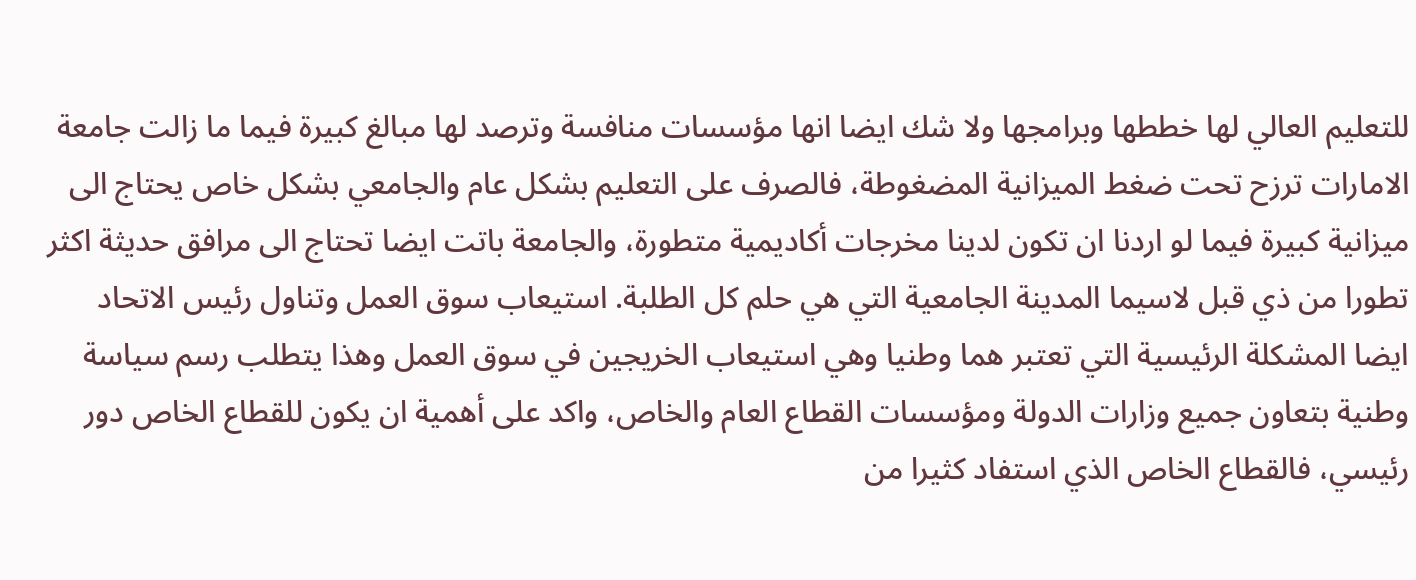للتعليم العالي لها خططها وبرامجها ولا شك ايضا انها مؤسسات منافسة وترصد لها مبالغ كبيرة فيما ما زالت جامعة الامارات ترزح تحت ضغط الميزانية المضغوطة، فالصرف على التعليم بشكل عام والجامعي بشكل خاص يحتاج الى ميزانية كبيرة فيما لو اردنا ان تكون لدينا مخرجات أكاديمية متطورة، والجامعة باتت ايضا تحتاج الى مرافق حديثة اكثر تطورا من ذي قبل لاسيما المدينة الجامعية التي هي حلم كل الطلبة. استيعاب سوق العمل وتناول رئيس الاتحاد ايضا المشكلة الرئيسية التي تعتبر هما وطنيا وهي استيعاب الخريجين في سوق العمل وهذا يتطلب رسم سياسة وطنية بتعاون جميع وزارات الدولة ومؤسسات القطاع العام والخاص، واكد على أهمية ان يكون للقطاع الخاص دور رئيسي، فالقطاع الخاص الذي استفاد كثيرا من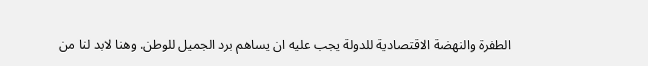الطفرة والنهضة الاقتصادية للدولة يجب عليه ان يساهم برد الجميل للوطن. وهنا لابد لنا من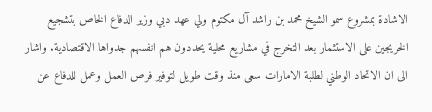الاشادة بمشروع سمو الشيخ محمد بن راشد آل مكتوم ولي عهد دبي وزير الدفاع الخاص بتشجيع الخريجين على الاستثمار بعد التخرج في مشاريع محلية يحددون هم انفسهم جدواها الاقتصادية. واشار الى ان الاتحاد الوطني لطلبة الامارات سعى منذ وقت طويل لتوفير فرص العمل وعمل للدفاع عن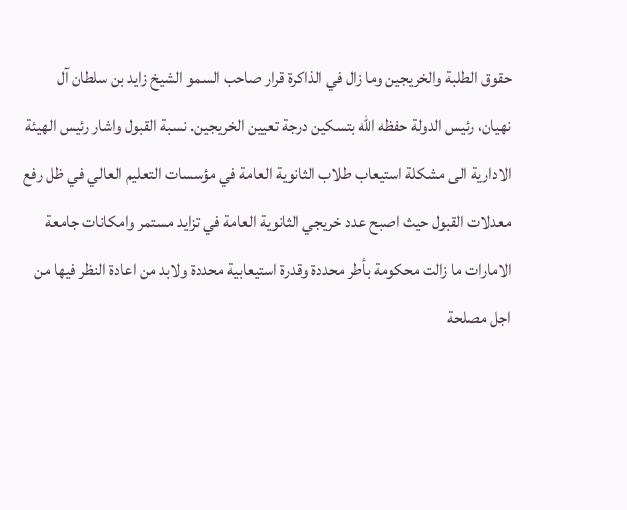حقوق الطلبة والخريجين وما زال في الذاكرة قرار صاحب السمو الشيخ زايد بن سلطان آل نهيان، رئيس الدولة حفظه الله بتسكين درجة تعيين الخريجين. نسبة القبول واشار رئيس الهيئة الادارية الى مشكلة استيعاب طلاب الثانوية العامة في مؤسسات التعليم العالي في ظل رفع معدلات القبول حيث اصبح عدد خريجي الثانوية العامة في تزايد مستمر وامكانات جامعة الامارات ما زالت محكومة بأطر محددة وقدرة استيعابية محددة ولابد من اعادة النظر فيها من اجل مصلحة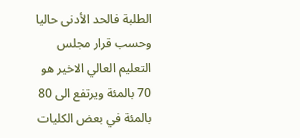الطلبة فالحد الأدنى حاليا وحسب قرار مجلس التعليم العالي الاخير هو 70 بالمئة ويرتفع الى 80 بالمئة في بعض الكليات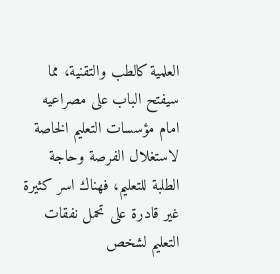العلمية كالطب والتقنية، مما سيفتح الباب على مصراعيه امام مؤسسات التعليم الخاصة لاستغلال الفرصة وحاجة الطلبة للتعليم، فهناك اسر كثيرة غير قادرة على تحمل نفقات التعليم لشخص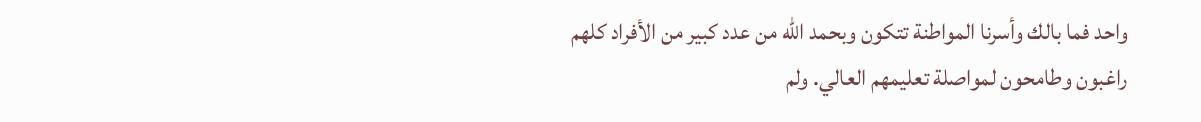واحد فما بالك وأسرنا المواطنة تتكون وبحمد الله من عدد كبير من الأفراد كلهم راغبون وطامحون لمواصلة تعليمهم العالي. ولم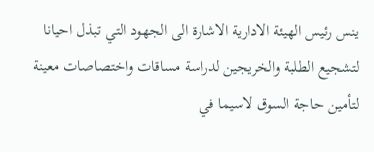ينس رئيس الهيئة الادارية الاشارة الى الجهود التي تبذل احيانا لتشجيع الطلبة والخريجين لدراسة مساقات واختصاصات معينة لتأمين حاجة السوق لاسيما في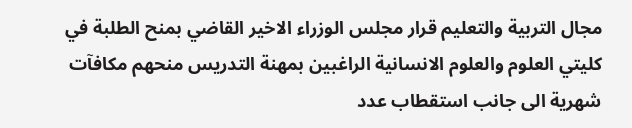مجال التربية والتعليم قرار مجلس الوزراء الاخير القاضي بمنح الطلبة في كليتي العلوم والعلوم الانسانية الراغبين بمهنة التدريس منحهم مكافآت شهرية الى جانب استقطاب عدد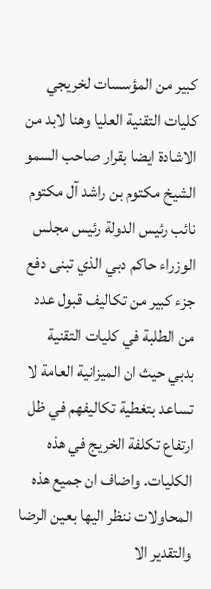كبير من المؤسسات لخريجي كليات التقنية العليا وهنا لابد من الاشادة ايضا بقرار صاحب السمو الشيخ مكتوم بن راشد آل مكتوم نائب رئيس الدولة رئيس مجلس الوزراء حاكم دبي الذي تبنى دفع جزء كبير من تكاليف قبول عدد من الطلبة في كليات التقنية بدبي حيث ان الميزانية العامة لا تساعد بتغطية تكاليفهم في ظل ارتفاع تكلفة الخريج في هذه الكليات. واضاف ان جميع هذه المحاولات ننظر اليها بعين الرضا والتقدير الا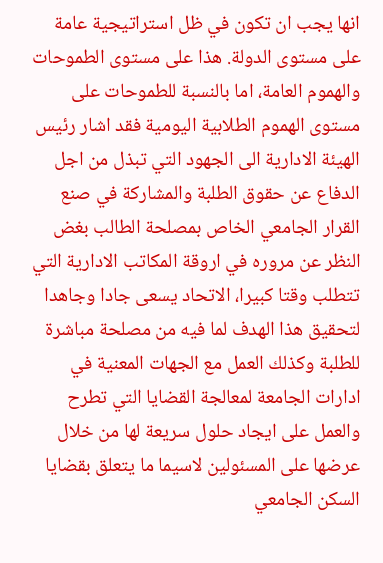انها يجب ان تكون في ظل استراتيجية عامة على مستوى الدولة. هذا على مستوى الطموحات والهموم العامة، اما بالنسبة للطموحات على مستوى الهموم الطلابية اليومية فقد اشار رئيس الهيئة الادارية الى الجهود التي تبذل من اجل الدفاع عن حقوق الطلبة والمشاركة في صنع القرار الجامعي الخاص بمصلحة الطالب بغض النظر عن مروره في اروقة المكاتب الادارية التي تتطلب وقتا كبيرا، الاتحاد يسعى جادا وجاهدا لتحقيق هذا الهدف لما فيه من مصلحة مباشرة للطلبة وكذلك العمل مع الجهات المعنية في ادارات الجامعة لمعالجة القضايا التي تطرح والعمل على ايجاد حلول سريعة لها من خلال عرضها على المسئولين لاسيما ما يتعلق بقضايا السكن الجامعي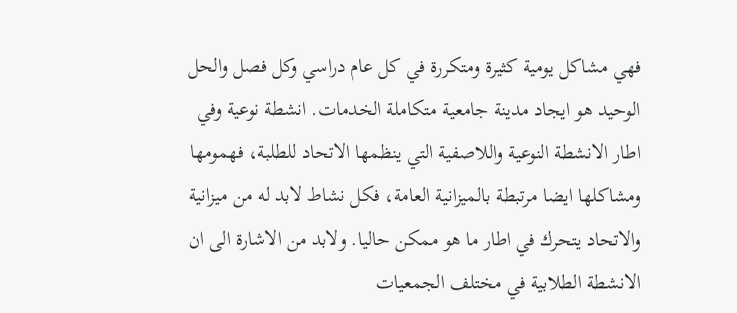فهي مشاكل يومية كثيرة ومتكررة في كل عام دراسي وكل فصل والحل الوحيد هو ايجاد مدينة جامعية متكاملة الخدمات. انشطة نوعية وفي اطار الانشطة النوعية واللاصفية التي ينظمها الاتحاد للطلبة، فهمومها ومشاكلها ايضا مرتبطة بالميزانية العامة، فكل نشاط لابد له من ميزانية والاتحاد يتحرك في اطار ما هو ممكن حاليا. ولابد من الاشارة الى ان الانشطة الطلابية في مختلف الجمعيات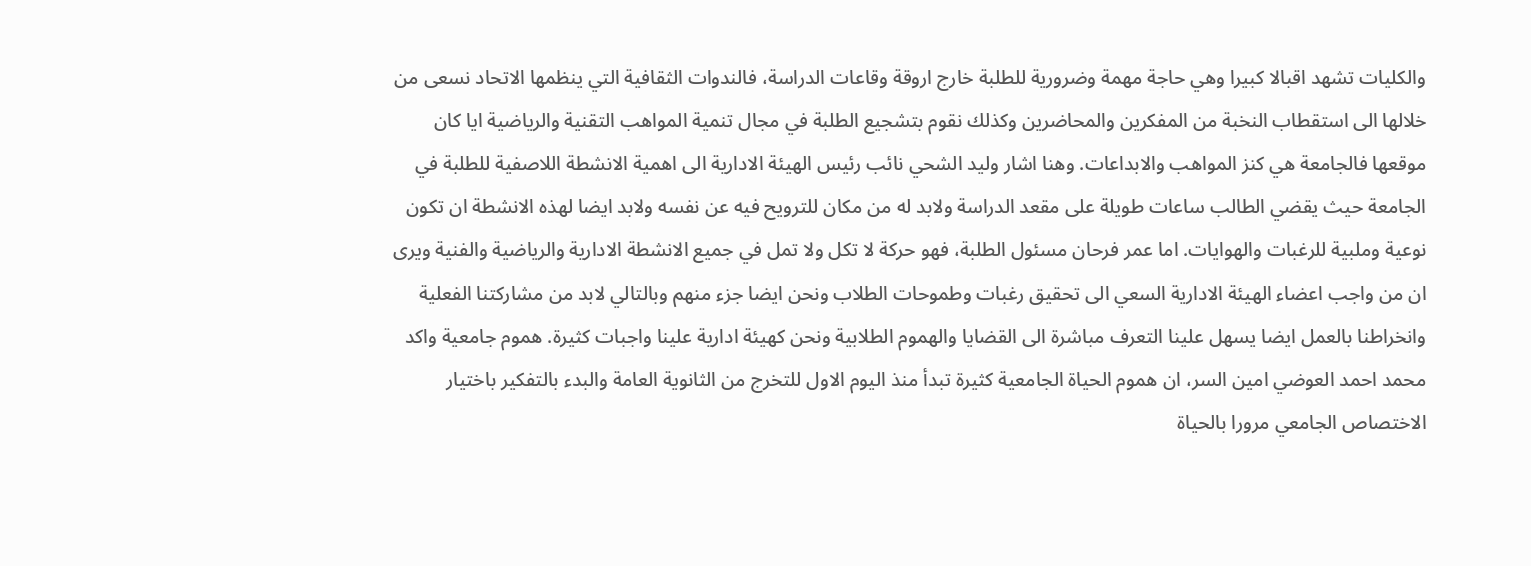والكليات تشهد اقبالا كبيرا وهي حاجة مهمة وضرورية للطلبة خارج اروقة وقاعات الدراسة، فالندوات الثقافية التي ينظمها الاتحاد نسعى من خلالها الى استقطاب النخبة من المفكرين والمحاضرين وكذلك نقوم بتشجيع الطلبة في مجال تنمية المواهب التقنية والرياضية ايا كان موقعها فالجامعة هي كنز المواهب والابداعات. وهنا اشار وليد الشحي نائب رئيس الهيئة الادارية الى اهمية الانشطة اللاصفية للطلبة في الجامعة حيث يقضي الطالب ساعات طويلة على مقعد الدراسة ولابد له من مكان للترويح فيه عن نفسه ولابد ايضا لهذه الانشطة ان تكون نوعية وملبية للرغبات والهوايات. اما عمر فرحان مسئول الطلبة، فهو حركة لا تكل ولا تمل في جميع الانشطة الادارية والرياضية والفنية ويرى ان من واجب اعضاء الهيئة الادارية السعي الى تحقيق رغبات وطموحات الطلاب ونحن ايضا جزء منهم وبالتالي لابد من مشاركتنا الفعلية وانخراطنا بالعمل ايضا يسهل علينا التعرف مباشرة الى القضايا والهموم الطلابية ونحن كهيئة ادارية علينا واجبات كثيرة. هموم جامعية واكد محمد احمد العوضي امين السر، ان هموم الحياة الجامعية كثيرة تبدأ منذ اليوم الاول للتخرج من الثانوية العامة والبدء بالتفكير باختيار الاختصاص الجامعي مرورا بالحياة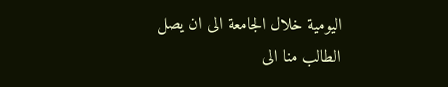اليومية خلال الجامعة الى ان يصل الطالب منا الى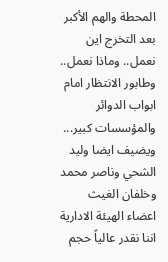المحطة والهم الأكبر بعد التخرج اين نعمل.. وماذا نعمل.. وطابور الانتظار امام ابواب الدوائر والمؤسسات كبير... ويضيف ايضا وليد الشحي وناصر محمد وخلفان الغيث اعضاء الهيئة الادارية اننا نقدر عالياً حجم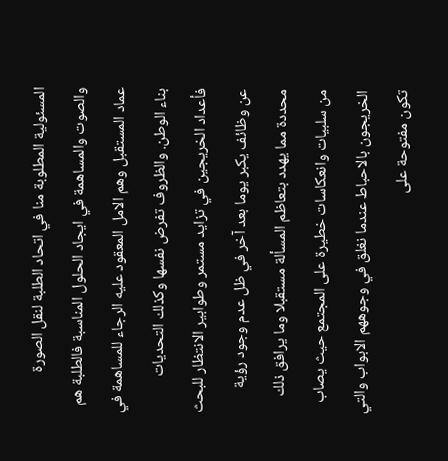المسئولية المطلوبة منا في اتحاد الطلبة لنقل الصورة والصوت والمساهمة في ايجاد الحلول المناسبة فالطلبة هم عماد المستقبل وهم الامل المعقود عليه الرجاء للمساهمة في بناء الوطن. والظروف تفرض نفسها وكذلك التحديات فأعداد الخريجين في تزايد مستمر وطوابير الانتظار للبحث عن وظائف يكبر يوما بعد آخر في ظل عدم وجود رؤية محددة مما يهدد بتعاظم المسألة مستقبلا وما يرافق ذلك من سلبيات وانعكاسات خطيرة على المجتمع حيث يصاب الخريجون بالاحباط عندما نغلق في وجوههم الابواب والتي تكون مفتوحة على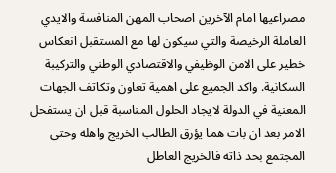مصراعيها امام الآخرين اصحاب المهن المنافسة والايدي العاملة الرخيصة والتي سيكون لها مع المستقبل انعكاس خطير على الامن الوظيفي والاقتصادي الوطني والتركيبة السكانية. واكد الجميع على اهمية تعاون وتكاتف الجهات المعنية في الدولة لايجاد الحلول المناسبة قبل ان يستفحل الامر بعد ان بات هما يؤرق الطالب الخريج واهله وحتى المجتمع بحد ذاته فالخريج العاطل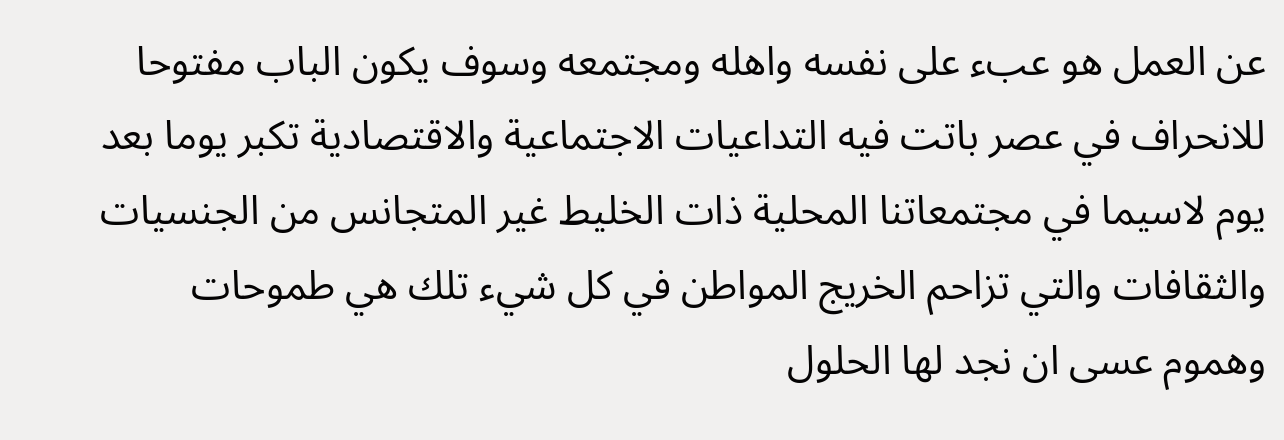عن العمل هو عبء على نفسه واهله ومجتمعه وسوف يكون الباب مفتوحا للانحراف في عصر باتت فيه التداعيات الاجتماعية والاقتصادية تكبر يوما بعد يوم لاسيما في مجتمعاتنا المحلية ذات الخليط غير المتجانس من الجنسيات والثقافات والتي تزاحم الخريج المواطن في كل شيء تلك هي طموحات وهموم عسى ان نجد لها الحلول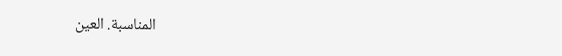المناسبة. العين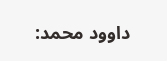داوود محمد: